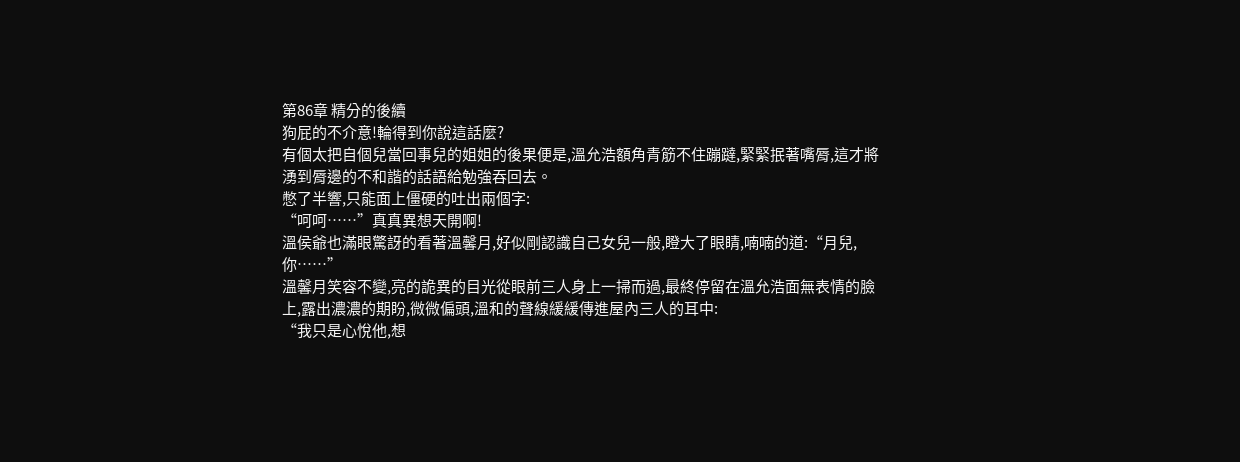第86章 精分的後續
狗屁的不介意!輪得到你說這話麼?
有個太把自個兒當回事兒的姐姐的後果便是,溫允浩額角青筋不住蹦躂,緊緊抿著嘴脣,這才將湧到脣邊的不和諧的話語給勉強吞回去。
憋了半響,只能面上僵硬的吐出兩個字:
“呵呵……”真真異想天開啊!
溫侯爺也滿眼驚訝的看著溫馨月,好似剛認識自己女兒一般,瞪大了眼睛,喃喃的道:“月兒,你……”
溫馨月笑容不變,亮的詭異的目光從眼前三人身上一掃而過,最終停留在溫允浩面無表情的臉上,露出濃濃的期盼,微微偏頭,溫和的聲線緩緩傳進屋內三人的耳中:
“我只是心悅他,想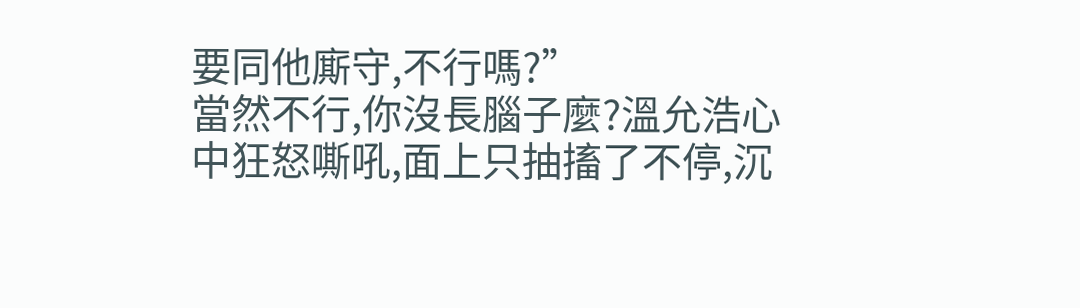要同他廝守,不行嗎?”
當然不行,你沒長腦子麼?溫允浩心中狂怒嘶吼,面上只抽搐了不停,沉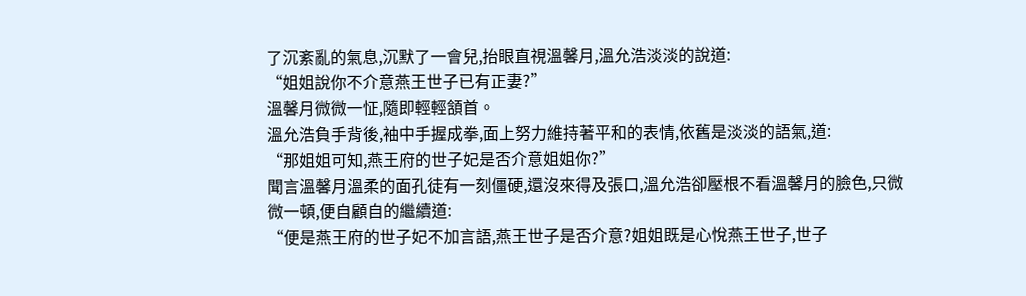了沉紊亂的氣息,沉默了一會兒,抬眼直視溫馨月,溫允浩淡淡的說道:
“姐姐說你不介意燕王世子已有正妻?”
溫馨月微微一怔,隨即輕輕頷首。
溫允浩負手背後,袖中手握成拳,面上努力維持著平和的表情,依舊是淡淡的語氣,道:
“那姐姐可知,燕王府的世子妃是否介意姐姐你?”
聞言溫馨月溫柔的面孔徒有一刻僵硬,還沒來得及張口,溫允浩卻壓根不看溫馨月的臉色,只微微一頓,便自顧自的繼續道:
“便是燕王府的世子妃不加言語,燕王世子是否介意?姐姐既是心悅燕王世子,世子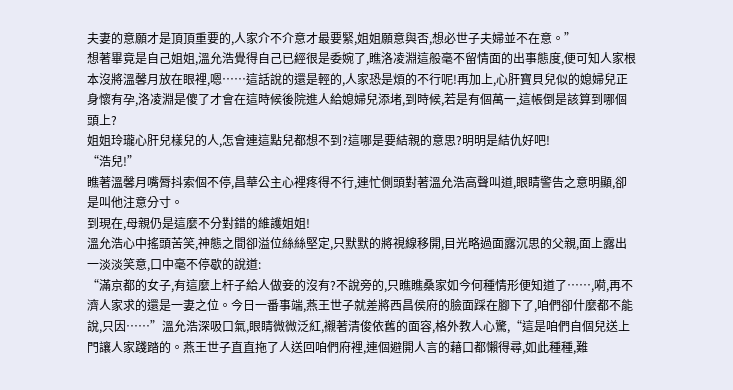夫妻的意願才是頂頂重要的,人家介不介意才最要緊,姐姐願意與否,想必世子夫婦並不在意。”
想著畢竟是自己姐姐,溫允浩覺得自己已經很是委婉了,瞧洛凌淵這般毫不留情面的出事態度,便可知人家根本沒將溫馨月放在眼裡,嗯……這話說的還是輕的,人家恐是煩的不行呢!再加上,心肝寶貝兒似的媳婦兒正身懷有孕,洛凌淵是傻了才會在這時候後院進人給媳婦兒添堵,到時候,若是有個萬一,這帳倒是該算到哪個頭上?
姐姐玲瓏心肝兒樣兒的人,怎會連這點兒都想不到?這哪是要結親的意思?明明是結仇好吧!
“浩兒!”
瞧著溫馨月嘴脣抖索個不停,昌華公主心裡疼得不行,連忙側頭對著溫允浩高聲叫道,眼睛警告之意明顯,卻是叫他注意分寸。
到現在,母親仍是這麼不分對錯的維護姐姐!
溫允浩心中搖頭苦笑,神態之間卻溢位絲絲堅定,只默默的將視線移開,目光略過面露沉思的父親,面上露出一淡淡笑意,口中毫不停歇的說道:
“滿京都的女子,有這麼上杆子給人做妾的沒有?不說旁的,只瞧瞧桑家如今何種情形便知道了……,嗬,再不濟人家求的還是一妻之位。今日一番事端,燕王世子就差將西昌侯府的臉面踩在腳下了,咱們卻什麼都不能說,只因……”溫允浩深吸口氣,眼睛微微泛紅,襯著清俊依舊的面容,格外教人心驚,“這是咱們自個兒送上門讓人家踐踏的。燕王世子直直拖了人送回咱們府裡,連個避開人言的藉口都懶得尋,如此種種,難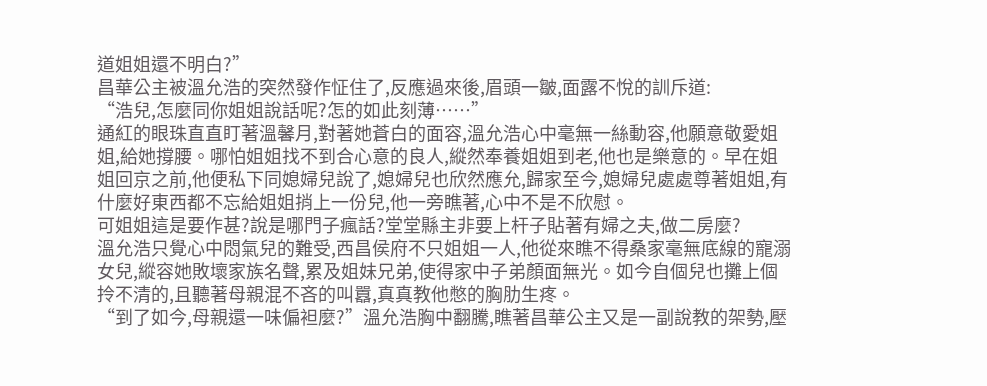道姐姐還不明白?”
昌華公主被溫允浩的突然發作怔住了,反應過來後,眉頭一皺,面露不悅的訓斥道:
“浩兒,怎麼同你姐姐說話呢?怎的如此刻薄……”
通紅的眼珠直直盯著溫馨月,對著她蒼白的面容,溫允浩心中毫無一絲動容,他願意敬愛姐姐,給她撐腰。哪怕姐姐找不到合心意的良人,縱然奉養姐姐到老,他也是樂意的。早在姐姐回京之前,他便私下同媳婦兒說了,媳婦兒也欣然應允,歸家至今,媳婦兒處處尊著姐姐,有什麼好東西都不忘給姐姐捎上一份兒,他一旁瞧著,心中不是不欣慰。
可姐姐這是要作甚?說是哪門子瘋話?堂堂縣主非要上杆子貼著有婦之夫,做二房麼?
溫允浩只覺心中悶氣兒的難受,西昌侯府不只姐姐一人,他從來瞧不得桑家毫無底線的寵溺女兒,縱容她敗壞家族名聲,累及姐妹兄弟,使得家中子弟顏面無光。如今自個兒也攤上個拎不清的,且聽著母親混不吝的叫囂,真真教他憋的胸肋生疼。
“到了如今,母親還一味偏袒麼?”溫允浩胸中翻騰,瞧著昌華公主又是一副說教的架勢,壓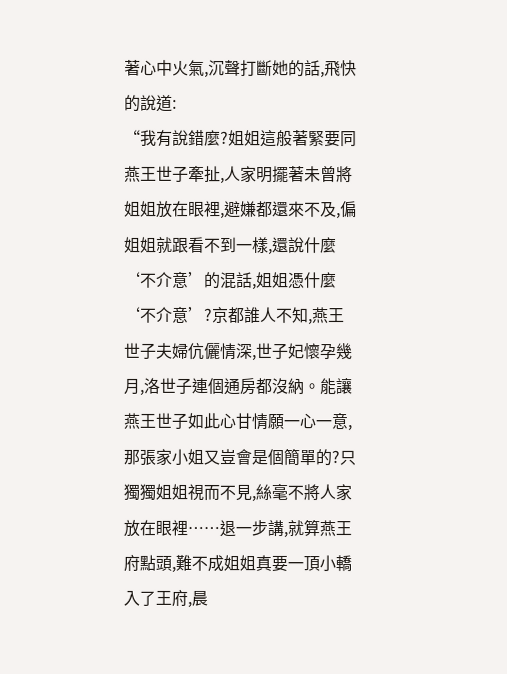著心中火氣,沉聲打斷她的話,飛快的說道:
“我有說錯麼?姐姐這般著緊要同燕王世子牽扯,人家明擺著未曾將姐姐放在眼裡,避嫌都還來不及,偏姐姐就跟看不到一樣,還說什麼‘不介意’的混話,姐姐憑什麼‘不介意’?京都誰人不知,燕王世子夫婦伉儷情深,世子妃懷孕幾月,洛世子連個通房都沒納。能讓燕王世子如此心甘情願一心一意,那張家小姐又豈會是個簡單的?只獨獨姐姐視而不見,絲毫不將人家放在眼裡……退一步講,就算燕王府點頭,難不成姐姐真要一頂小轎入了王府,晨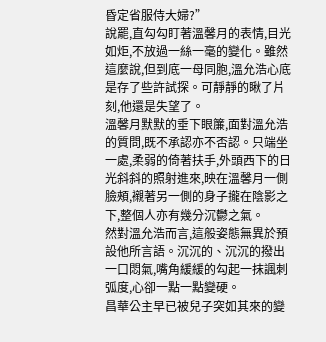昏定省服侍大婦?”
說罷,直勾勾盯著溫馨月的表情,目光如炬,不放過一絲一毫的變化。雖然這麼說,但到底一母同胞,溫允浩心底是存了些許試探。可靜靜的瞅了片刻,他還是失望了。
溫馨月默默的垂下眼簾,面對溫允浩的質問,既不承認亦不否認。只端坐一處,柔弱的倚著扶手,外頭西下的日光斜斜的照射進來,映在溫馨月一側臉頰,襯著另一側的身子攏在陰影之下,整個人亦有幾分沉鬱之氣。
然對溫允浩而言,這般姿態無異於預設他所言語。沉沉的、沉沉的撥出一口悶氣,嘴角緩緩的勾起一抹諷刺弧度,心卻一點一點變硬。
昌華公主早已被兒子突如其來的變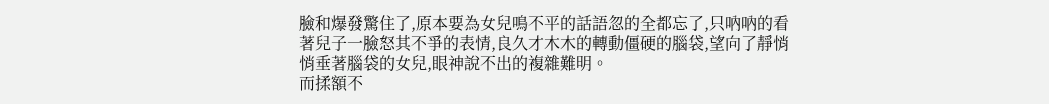臉和爆發驚住了,原本要為女兒鳴不平的話語忽的全都忘了,只吶吶的看著兒子一臉怒其不爭的表情,良久才木木的轉動僵硬的腦袋,望向了靜悄悄垂著腦袋的女兒,眼神說不出的複雜難明。
而揉額不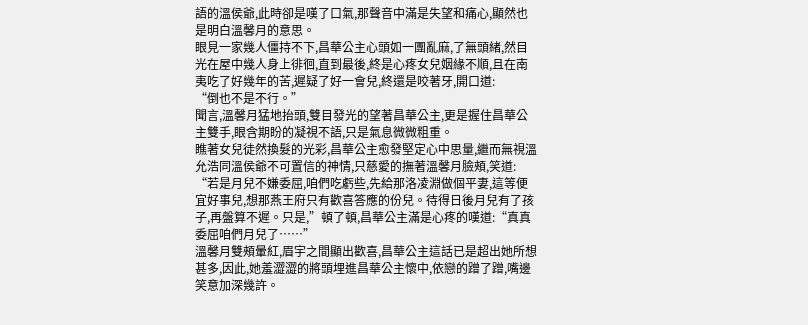語的溫侯爺,此時卻是嘆了口氣,那聲音中滿是失望和痛心,顯然也是明白溫馨月的意思。
眼見一家幾人僵持不下,昌華公主心頭如一團亂麻,了無頭緒,然目光在屋中幾人身上徘徊,直到最後,終是心疼女兒姻緣不順,且在南夷吃了好幾年的苦,遲疑了好一會兒,終還是咬著牙,開口道:
“倒也不是不行。”
聞言,溫馨月猛地抬頭,雙目發光的望著昌華公主,更是握住昌華公主雙手,眼含期盼的凝視不語,只是氣息微微粗重。
瞧著女兒徒然換髮的光彩,昌華公主愈發堅定心中思量,繼而無視溫允浩同溫侯爺不可置信的神情,只慈愛的撫著溫馨月臉頰,笑道:
“若是月兒不嫌委屈,咱們吃虧些,先給那洛凌淵做個平妻,這等便宜好事兒,想那燕王府只有歡喜答應的份兒。待得日後月兒有了孩子,再盤算不遲。只是,”頓了頓,昌華公主滿是心疼的嘆道:“真真委屈咱們月兒了……”
溫馨月雙頰暈紅,眉宇之間顯出歡喜,昌華公主這話已是超出她所想甚多,因此,她羞澀澀的將頭埋進昌華公主懷中,依戀的蹭了蹭,嘴邊笑意加深幾許。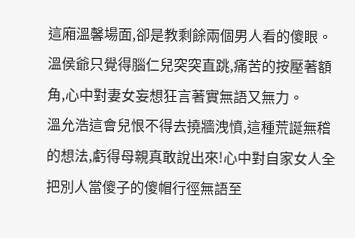這廂溫馨場面,卻是教剩餘兩個男人看的傻眼。溫侯爺只覺得腦仁兒突突直跳,痛苦的按壓著額角,心中對妻女妄想狂言著實無語又無力。
溫允浩這會兒恨不得去撓牆洩憤,這種荒誕無稽的想法,虧得母親真敢說出來!心中對自家女人全把別人當傻子的傻帽行徑無語至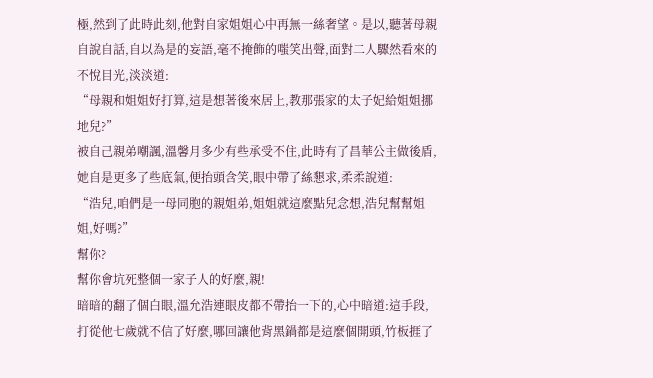極,然到了此時此刻,他對自家姐姐心中再無一絲奢望。是以,聽著母親自說自話,自以為是的妄語,毫不掩飾的嗤笑出聲,面對二人驟然看來的不悅目光,淡淡道:
“母親和姐姐好打算,這是想著後來居上,教那張家的太子妃給姐姐挪地兒?”
被自己親弟嘲諷,溫馨月多少有些承受不住,此時有了昌華公主做後盾,她自是更多了些底氣,便抬頭含笑,眼中帶了絲懇求,柔柔說道:
“浩兒,咱們是一母同胞的親姐弟,姐姐就這麼點兒念想,浩兒幫幫姐姐,好嗎?”
幫你?
幫你會坑死整個一家子人的好麼,親!
暗暗的翻了個白眼,溫允浩連眼皮都不帶抬一下的,心中暗道:這手段,打從他七歲就不信了好麼,哪回讓他背黑鍋都是這麼個開頭,竹板捱了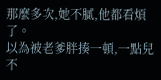那麼多次,她不膩,他都看煩了。
以為被老爹胖揍一頓,一點兒不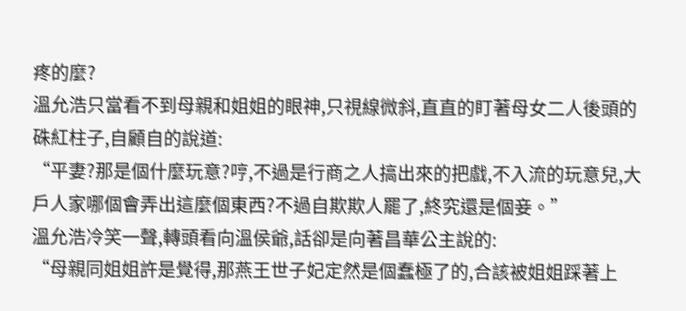疼的麼?
溫允浩只當看不到母親和姐姐的眼神,只視線微斜,直直的盯著母女二人後頭的硃紅柱子,自顧自的說道:
“平妻?那是個什麼玩意?哼,不過是行商之人搞出來的把戲,不入流的玩意兒,大戶人家哪個會弄出這麼個東西?不過自欺欺人罷了,終究還是個妾。”
溫允浩冷笑一聲,轉頭看向溫侯爺,話卻是向著昌華公主說的:
“母親同姐姐許是覺得,那燕王世子妃定然是個蠢極了的,合該被姐姐踩著上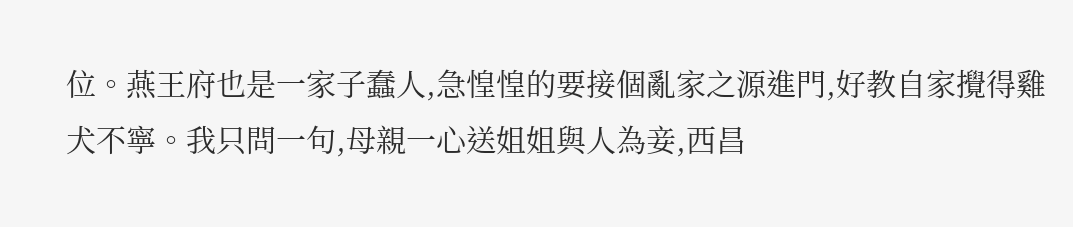位。燕王府也是一家子蠢人,急惶惶的要接個亂家之源進門,好教自家攪得雞犬不寧。我只問一句,母親一心送姐姐與人為妾,西昌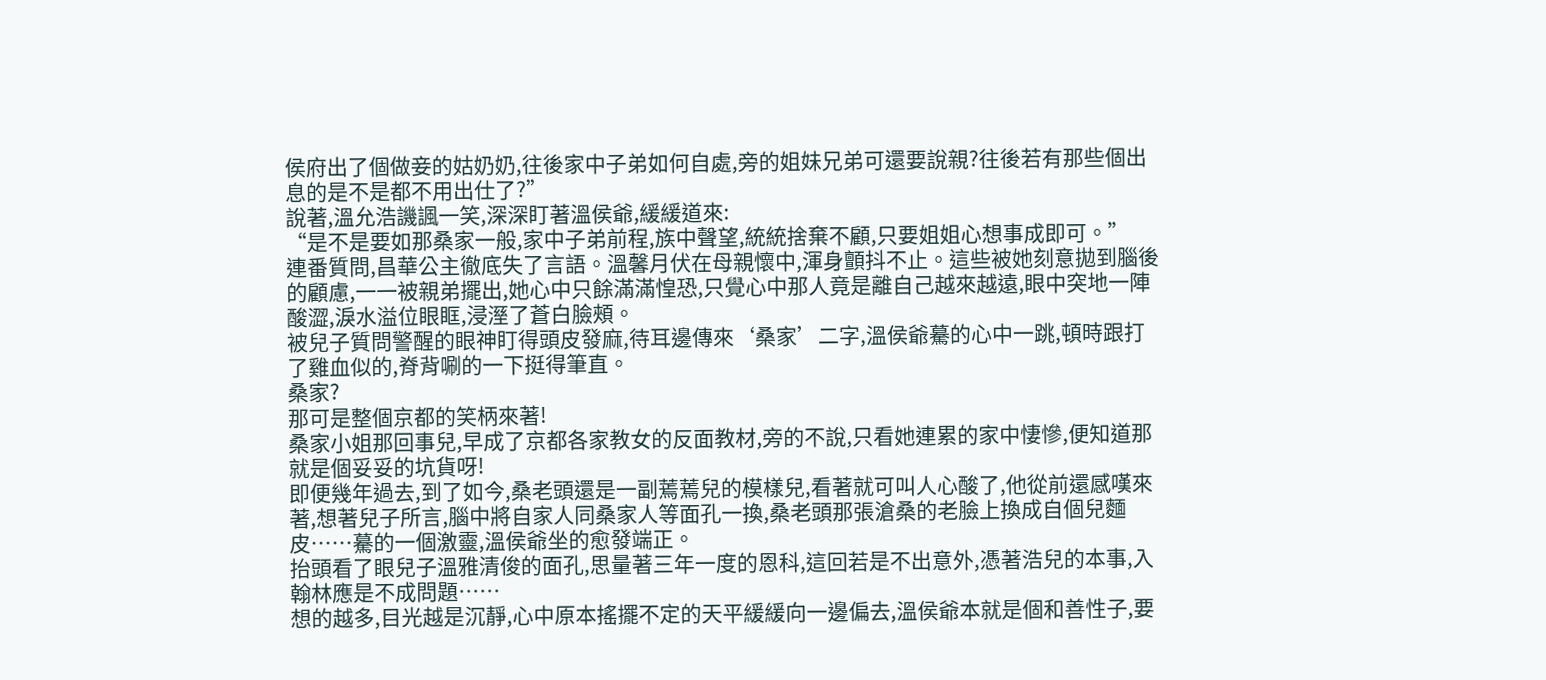侯府出了個做妾的姑奶奶,往後家中子弟如何自處,旁的姐妹兄弟可還要說親?往後若有那些個出息的是不是都不用出仕了?”
說著,溫允浩譏諷一笑,深深盯著溫侯爺,緩緩道來:
“是不是要如那桑家一般,家中子弟前程,族中聲望,統統捨棄不顧,只要姐姐心想事成即可。”
連番質問,昌華公主徹底失了言語。溫馨月伏在母親懷中,渾身顫抖不止。這些被她刻意拋到腦後的顧慮,一一被親弟擺出,她心中只餘滿滿惶恐,只覺心中那人竟是離自己越來越遠,眼中突地一陣酸澀,淚水溢位眼眶,浸溼了蒼白臉頰。
被兒子質問警醒的眼神盯得頭皮發麻,待耳邊傳來‘桑家’二字,溫侯爺驀的心中一跳,頓時跟打了雞血似的,脊背唰的一下挺得筆直。
桑家?
那可是整個京都的笑柄來著!
桑家小姐那回事兒,早成了京都各家教女的反面教材,旁的不說,只看她連累的家中悽慘,便知道那就是個妥妥的坑貨呀!
即便幾年過去,到了如今,桑老頭還是一副蔫蔫兒的模樣兒,看著就可叫人心酸了,他從前還感嘆來著,想著兒子所言,腦中將自家人同桑家人等面孔一換,桑老頭那張滄桑的老臉上換成自個兒麵皮……驀的一個激靈,溫侯爺坐的愈發端正。
抬頭看了眼兒子溫雅清俊的面孔,思量著三年一度的恩科,這回若是不出意外,憑著浩兒的本事,入翰林應是不成問題……
想的越多,目光越是沉靜,心中原本搖擺不定的天平緩緩向一邊偏去,溫侯爺本就是個和善性子,要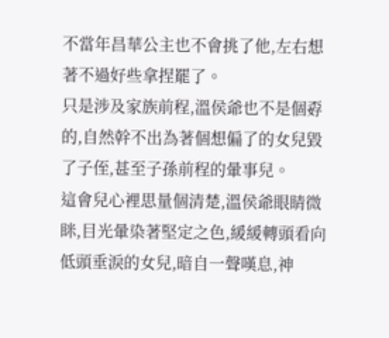不當年昌華公主也不會挑了他,左右想著不過好些拿捏罷了。
只是涉及家族前程,溫侯爺也不是個孬的,自然幹不出為著個想偏了的女兒毀了子侄,甚至子孫前程的暈事兒。
這會兒心裡思量個清楚,溫侯爺眼睛微眯,目光暈染著堅定之色,緩緩轉頭看向低頭垂淚的女兒,暗自一聲嘆息,神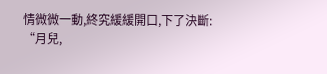情微微一動,終究緩緩開口,下了決斷:
“月兒,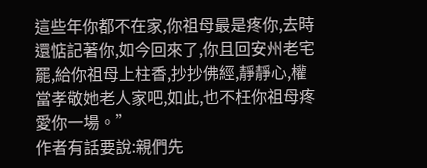這些年你都不在家,你祖母最是疼你,去時還惦記著你,如今回來了,你且回安州老宅罷,給你祖母上柱香,抄抄佛經,靜靜心,權當孝敬她老人家吧,如此,也不枉你祖母疼愛你一場。”
作者有話要說:親們先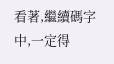看著,繼續碼字中,一定得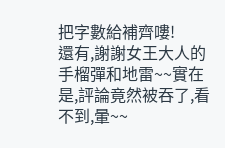把字數給補齊嘍!
還有,謝謝女王大人的手榴彈和地雷~~實在是,評論竟然被吞了,看不到,暈~~